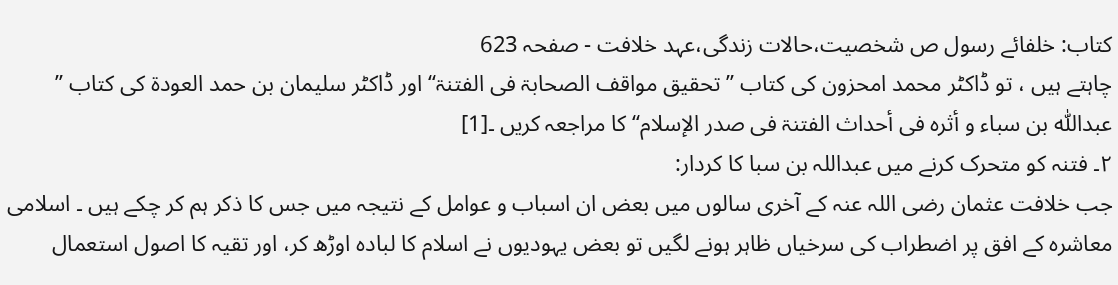کتاب: خلفائے رسول ص شخصیت،حالات زندگی،عہد خلافت - صفحہ 623
چاہتے ہیں ، تو ڈاکٹر محمد امحزون کی کتاب ’’ تحقیق مواقف الصحابۃ فی الفتنۃ‘‘ اور ڈاکٹر سلیمان بن حمد العودۃ کی کتاب ’’ عبداللّٰه بن سباء و أثرہ فی أحداث الفتنۃ فی صدر الإسلام‘‘ کا مراجعہ کریں ۔[1]
۲۔ فتنہ کو متحرک کرنے میں عبداللہ بن سبا کا کردار:
جب خلافت عثمان رضی اللہ عنہ کے آخری سالوں میں بعض ان اسباب و عوامل کے نتیجہ میں جس کا ذکر ہم کر چکے ہیں ۔ اسلامی معاشرہ کے افق پر اضطراب کی سرخیاں ظاہر ہونے لگیں تو بعض یہودیوں نے اسلام کا لبادہ اوڑھ کر، اور تقیہ کا اصول استعمال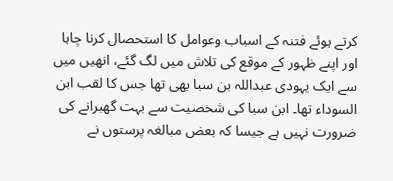کرتے ہوئے فتنہ کے اسباب وعوامل کا استحصال کرنا چاہا اور اپنے ظہور کے موقع کی تلاش میں لگ گئے، انھیں میں سے ایک یہودی عبداللہ بن سبا بھی تھا جس کا لقب ابن السوداء تھا۔ ابن سبا کی شخصیت سے بہت گھبرانے کی ضرورت نہیں ہے جیسا کہ بعض مبالغہ پرستوں نے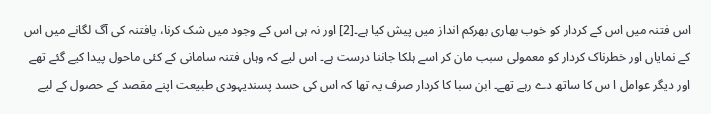اس فتنہ میں اس کے کردار کو خوب بھاری بھرکم انداز میں پیش کیا ہے۔[2] اور نہ ہی اس کے وجود میں شک کرنا، یافتنہ کی آگ لگانے میں اس کے نمایاں اور خطرناک کردار کو معمولی سبب مان کر اسے ہلکا جاننا درست ہے۔ اس لیے کہ وہاں فتنہ سامانی کے کئی ماحول پیدا کیے گئے تھے اور دیگر عوامل ا س کا ساتھ دے رہے تھے۔ ابن سبا کا کردار صرف یہ تھا کہ اس کی حسد پسندیہودی طبیعت اپنے مقصد کے حصول کے لیے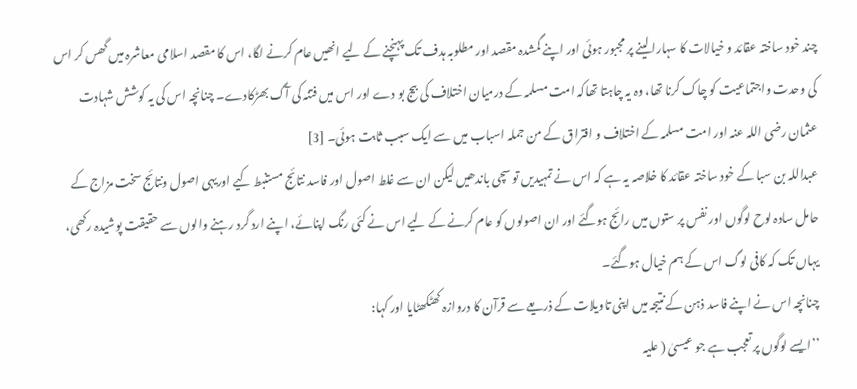چند خود ساختہ عقائد و خیالات کا سہارا لینے پر مجبور ہوئی اور اپنے گمشدہ مقصد اور مطلوبہ ہدف تک پہنچنے کے لیے انھیں عام کرنے لگا، اس کا مقصد اسلامی معاشرہ میں گھس کر اس کی وحدت واجتماعیت کو چاک کرنا تھا، وہ یہ چاہتا تھاکہ امت مسلمہ کے درمیان اختلاف کی بیج بو دے اور اس میں فتنہ کی آگ بھڑکادے۔ چنانچہ اس کی یہ کوشش شہادت عثمان رضی اللہ عنہ اور امت مسلمہ کے اختلاف و افتراق کے من جملہ اسباب میں سے ایک سبب ثابت ہوئی۔ [3]
عبداللہ بن سبا کے خود ساختہ عقائد کا خلاصہ یہ ہے کہ اس نے تمہیدیں تو سچی باندھیں لیکن ان سے غلط اصول اور فاسد نتائج مستنبط کیے اوریہی اصول ونتائج سخت مزاج کے حامل سادہ لوح لوگوں اور نفس پر ستوں میں رائج ہوگئے اور ان اصولوں کو عام کرنے کے لیے اس نے کئی رنگ اپنائے، اپنے ارد گرد رہنے والوں سے حقیقت پوشیدہ رکھی، یہاں تک کہ کافی لوگ اس کے ہم خیال ہوگئے۔
چنانچہ اس نے اپنے فاسد ذہن کے نتیجہ میں اپنی تاویلات کے ذریعے سے قرآن کا دروازہ کھٹکھٹایا اور کہا:
’’ایسے لوگوں پر تعجب ہے جو عیسیٰ ( علیہ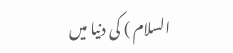السلام ) کی دنیا میں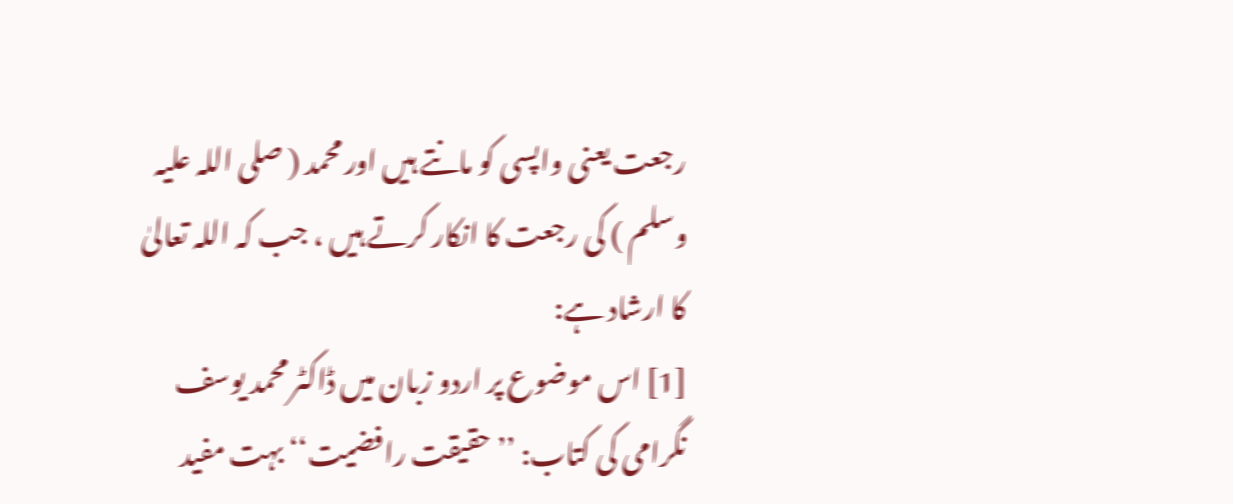رجعت یعنی واپسی کو مانتے ہیں اور محمد ( صلی اللہ علیہ وسلم ) کی رجعت کا انکار کرتے ہیں ، جب کہ اللہ تعالیٰ کا ارشاد ہے:
[1] اس موضوع پر اردو زبان میں ڈاکٹر محمد یوسف نگرامی کی کتاب: ’’ حقیقت رافضیت‘‘ بہت مفید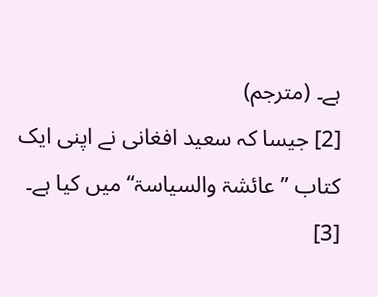ہے۔ (مترجم)
[2] جیسا کہ سعید افغانی نے اپنی ایک کتاب ’’عائشۃ والسیاسۃ‘‘ میں کیا ہے۔
[3]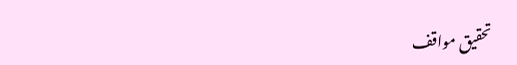تحقیق مواقف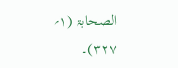الصحابۃ (۱؍ ۳۲۷)۔